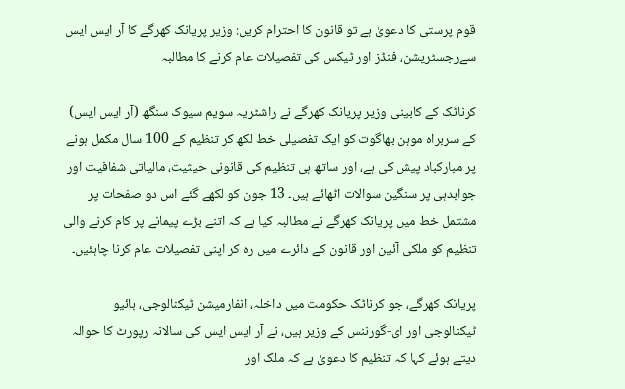قوم پرستی کا دعویٰ ہے تو قانون کا احترام کریں: وزیر پریانک کھرگے کا آر ایس ایس سےرجسٹریشن، فنڈز اور ٹیکس کی تفصیلات عام کرنے کا مطالبہ

کرناٹک کے کابینی وزیر پریانک کھرگے نے راشٹریہ سویم سیوک سنگھ (آر ایس ایس) کے سربراہ موہن بھاگوت کو ایک تفصیلی خط لکھ کر تنظیم کے 100 سال مکمل ہونے پر مبارکباد پیش کی ہے، اور ساتھ ہی تنظیم کی قانونی حیثیت، مالیاتی شفافیت اور جوابدہی پر سنگین سوالات اٹھائے ہیں۔ 13 جون کو لکھے گئے اس دو صفحات پر مشتمل خط میں پریانک کھرگے نے مطالبہ کیا ہے کہ اتنے بڑے پیمانے پر کام کرنے والی تنظیم کو ملکی آئین اور قانون کے دائرے میں رہ کر اپنی تفصیلات عام کرنا چاہئیں۔

پریانک کھرگے، جو کرناٹک حکومت میں داخلہ، انفارمیشن ٹیکنالوجی، بائیو ٹیکنالوجی اور ای-گورننس کے وزیر ہیں، نے آر ایس ایس کی سالانہ رپورٹ کا حوالہ دیتے ہوئے کہا کہ تنظیم کا دعویٰ ہے کہ ملک اور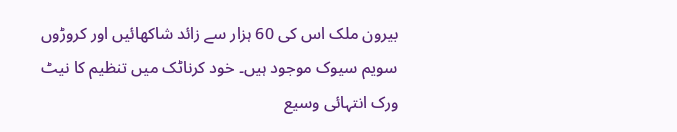بیرون ملک اس کی 60 ہزار سے زائد شاکھائیں اور کروڑوں سویم سیوک موجود ہیں۔ خود کرناٹک میں تنظیم کا نیٹ ورک انتہائی وسیع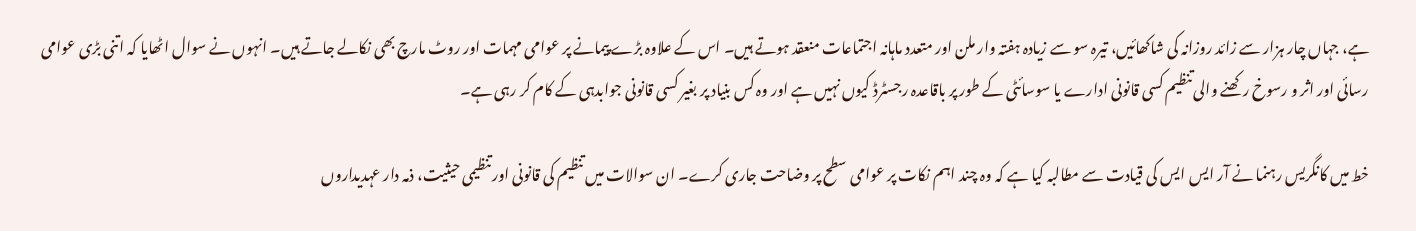ہے، جہاں چار ہزار سے زائد روزانہ کی شاکھائیں، تیرہ سو سے زیادہ ہفتہ وار ملن اور متعدد ماہانہ اجتماعات منعقد ہوتے ہیں۔ اس کے علاوہ بڑے پیمانے پر عوامی مہمات اور روٹ مارچ بھی نکالے جاتے ہیں۔ انہوں نے سوال اٹھایا کہ اتنی بڑی عوامی رسائی اور اثر و رسوخ رکھنے والی تنظیم کسی قانونی ادارے یا سوسائٹی کے طور پر باقاعدہ رجسٹرڈ کیوں نہیں ہے اور وہ کس بنیاد پر بغیر کسی قانونی جوابدہی کے کام کر رہی ہے۔

خط میں کانگریس رہنما نے آر ایس ایس کی قیادت سے مطالبہ کیا ہے کہ وہ چند اہم نکات پر عوامی سطح پر وضاحت جاری کرے۔ ان سوالات میں تنظیم کی قانونی اور تنظیمی حیثیت، ذمہ دار عہدیداروں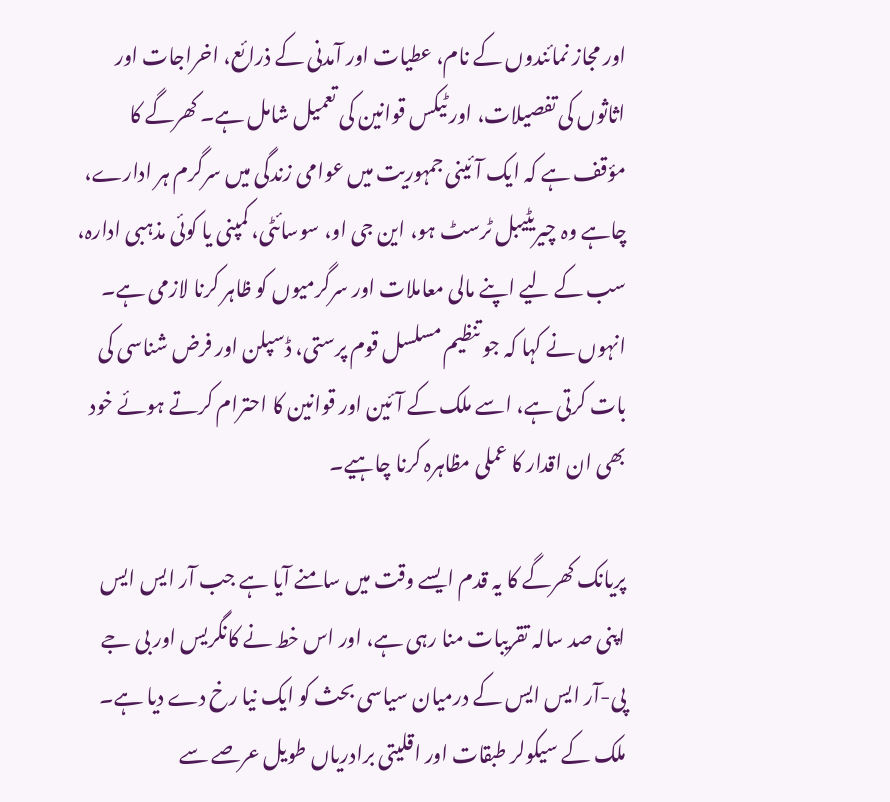اور مجاز نمائندوں کے نام، عطیات اور آمدنی کے ذرائع، اخراجات اور اثاثوں کی تفصیلات، اور ٹیکس قوانین کی تعمیل شامل ہے۔ کھرگے کا مؤقف ہے کہ ایک آئینی جمہوریت میں عوامی زندگی میں سرگرم ہر ادارے، چاہے وہ چیریٹیبل ٹرسٹ ہو، این جی او، سوسائٹی، کمپنی یا کوئی مذہبی ادارہ، سب کے لیے اپنے مالی معاملات اور سرگرمیوں کو ظاہر کرنا لازمی ہے۔ انہوں نے کہا کہ جو تنظیم مسلسل قوم پرستی، ڈسپلن اور فرض شناسی کی بات کرتی ہے، اسے ملک کے آئین اور قوانین کا احترام کرتے ہوئے خود بھی ان اقدار کا عملی مظاہرہ کرنا چاہیے۔

پریانک کھرگے کا یہ قدم ایسے وقت میں سامنے آیا ہے جب آر ایس ایس اپنی صد سالہ تقریبات منا رہی ہے، اور اس خط نے کانگریس اور بی جے پی-آر ایس ایس کے درمیان سیاسی بحث کو ایک نیا رخ دے دیا ہے۔ ملک کے سیکولر طبقات اور اقلیتی برادریاں طویل عرصے سے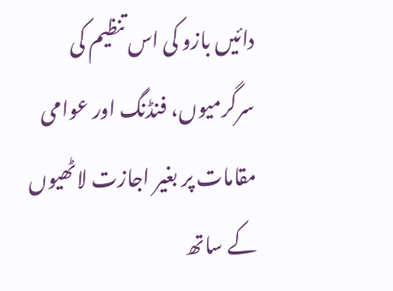دائیں بازو کی اس تنظیم کی سرگرمیوں، فنڈنگ اور عوامی مقامات پر بغیر اجازت لاٹھیوں کے ساتھ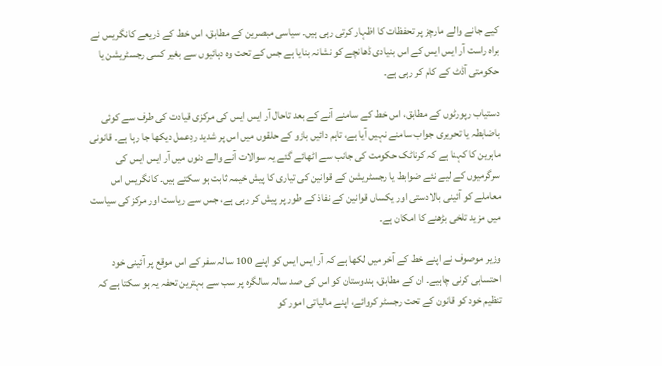کیے جانے والے مارچز پر تحفظات کا اظہار کرتی رہی ہیں۔ سیاسی مبصرین کے مطابق، اس خط کے ذریعے کانگریس نے براہ راست آر ایس ایس کے اس بنیادی ڈھانچے کو نشانہ بنایا ہے جس کے تحت وہ دہائیوں سے بغیر کسی رجسٹریشن یا حکومتی آڈٹ کے کام کر رہی ہے۔

دستیاب رپورٹوں کے مطابق، اس خط کے سامنے آنے کے بعد تاحال آر ایس ایس کی مرکزی قیادت کی طرف سے کوئی باضابطہ یا تحریری جواب سامنے نہیں آیا ہے، تاہم دائیں بازو کے حلقوں میں اس پر شدید ردِعمل دیکھا جا رہا ہے۔ قانونی ماہرین کا کہنا ہے کہ کرناٹک حکومت کی جانب سے اٹھائے گئے یہ سوالات آنے والے دنوں میں آر ایس ایس کی سرگرمیوں کے لیے نئے ضوابط یا رجسٹریشن کے قوانین کی تیاری کا پیش خیمہ ثابت ہو سکتے ہیں۔ کانگریس اس معاملے کو آئینی بالادستی اور یکساں قوانین کے نفاذ کے طور پر پیش کر رہی ہے، جس سے ریاست اور مرکز کی سیاست میں مزید تلخی بڑھنے کا امکان ہے۔

وزیر موصوف نے اپنے خط کے آخر میں لکھا ہے کہ آر ایس ایس کو اپنے 100 سالہ سفر کے اس موقع پر آئینی خود احتسابی کرنی چاہیے۔ ان کے مطابق، ہندوستان کو اس کی صد سالہ سالگرہ پر سب سے بہترین تحفہ یہ ہو سکتا ہے کہ تنظیم خود کو قانون کے تحت رجسٹر کروائے، اپنے مالیاتی امور کو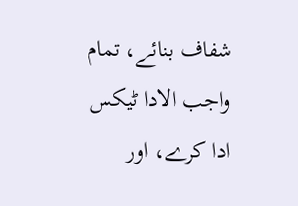شفاف بنائے، تمام واجب الادا ٹیکس ادا کرے، اور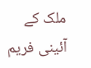ملک کے آئینی فریم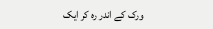ورک کے اندر رہ کر ایک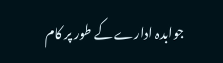جوابدہ ادارے کے طور پر کام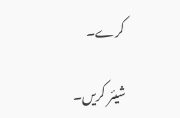کرے۔

شیئر کریں۔